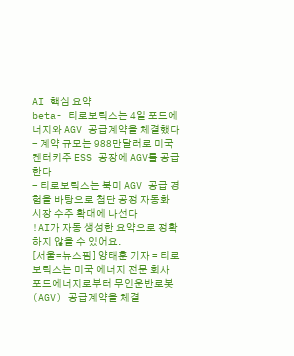AI 핵심 요약
beta- 티로보틱스는 4일 포드에너지와 AGV 공급계약을 체결했다
- 계약 규모는 988만달러로 미국 켄터키주 ESS 공장에 AGV를 공급한다
- 티로보틱스는 북미 AGV 공급 경험을 바탕으로 첨단 공정 자동화 시장 수주 확대에 나선다
!AI가 자동 생성한 요약으로 정확하지 않을 수 있어요.
[서울=뉴스핌] 양태훈 기자 = 티로보틱스는 미국 에너지 전문 회사 포드에너지로부터 무인운반로봇(AGV) 공급계약을 체결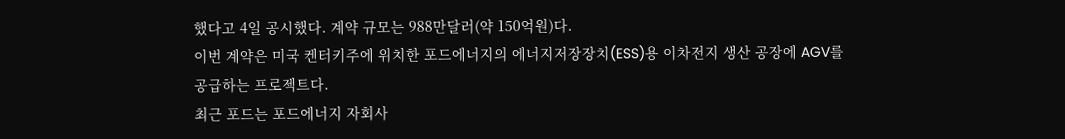했다고 4일 공시했다. 계약 규모는 988만달러(약 150억원)다.
이번 계약은 미국 켄터키주에 위치한 포드에너지의 에너지저장장치(ESS)용 이차전지 생산 공장에 AGV를 공급하는 프로젝트다.
최근 포드는 포드에너지 자회사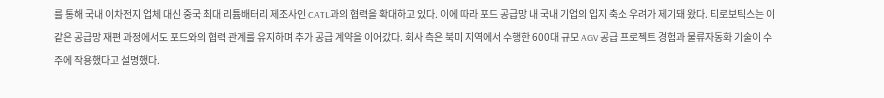를 통해 국내 이차전지 업체 대신 중국 최대 리튬배터리 제조사인 CATL과의 협력을 확대하고 있다. 이에 따라 포드 공급망 내 국내 기업의 입지 축소 우려가 제기돼 왔다. 티로보틱스는 이 같은 공급망 재편 과정에서도 포드와의 협력 관계를 유지하며 추가 공급 계약을 이어갔다. 회사 측은 북미 지역에서 수행한 600대 규모 AGV 공급 프로젝트 경험과 물류자동화 기술이 수주에 작용했다고 설명했다.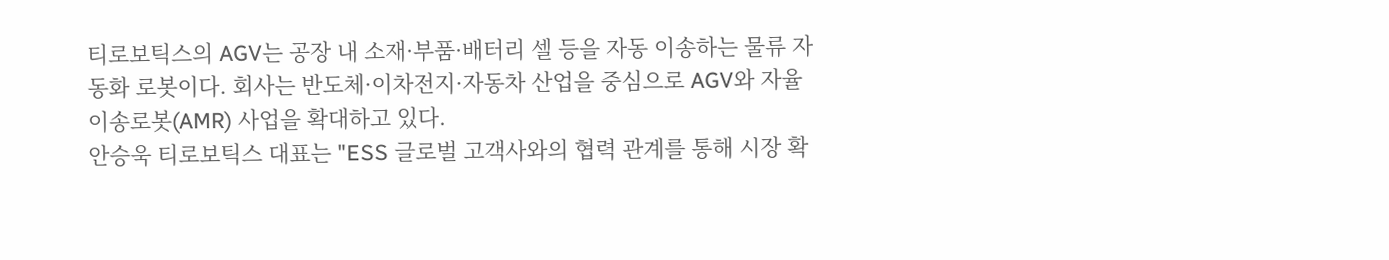티로보틱스의 AGV는 공장 내 소재·부품·배터리 셀 등을 자동 이송하는 물류 자동화 로봇이다. 회사는 반도체·이차전지·자동차 산업을 중심으로 AGV와 자율이송로봇(AMR) 사업을 확대하고 있다.
안승욱 티로보틱스 대표는 "ESS 글로벌 고객사와의 협력 관계를 통해 시장 확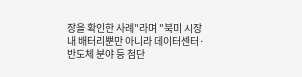장을 확인한 사례"라며 "북미 시장 내 배터리뿐만 아니라 데이터센터·반도체 분야 등 첨단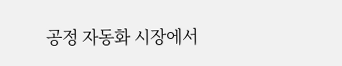공정 자동화 시장에서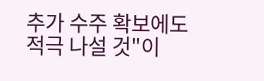추가 수주 확보에도 적극 나설 것"이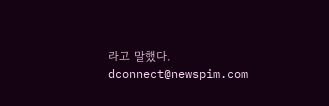라고 말했다.
dconnect@newspim.com